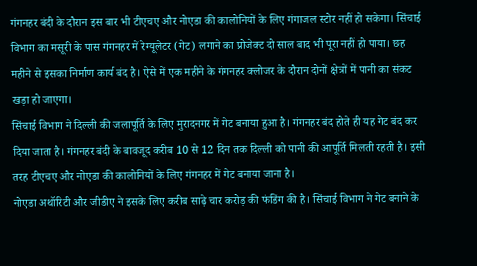गंगनहर बंदी के दौरान इस बार भी टीएचए और नोएडा की कालोनियों के लिए गंगाजल स्टोर नहीं हो सकेगा। सिंचाई विभाग का मसूरी के पास गंगनहर में रेग्यूलेटर (गेट) लगाने का प्रोजेक्ट दो साल बाद भी पूरा नहीं हो पाया। छह महीने से इसका निर्माण कार्य बंद है। ऐसे में एक महीने के गंगनहर क्लोजर के दौरान दोनों क्षेत्रों में पानी का संकट खड़ा हो जाएगा।
सिंचाई विभाग ने दिल्ली की जलापूर्ति के लिए मुरादनगर में गेट बनाया हुआ है। गंगनहर बंद होते ही यह गेट बंद कर दिया जाता है। गंगनहर बंदी के बावजूद करीब 10 से 12 दिन तक दिल्ली को पानी की आपूर्ति मिलती रहती है। इसी तरह टीएचए और नोएडा की कालोनियों के लिए गंगनहर में गेट बनाया जाना है।
नोएडा अथॉरिटी और जीडीए ने इसके लिए करीब साढ़े चार करोड़ की फंडिंग की है। सिंचाई विभाग ने गेट बनाने के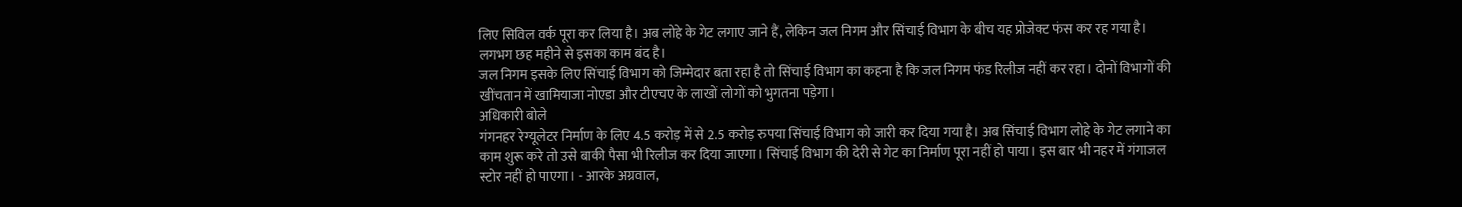लिए सिविल वर्क पूरा कर लिया है। अब लोहे के गेट लगाए जाने हैं, लेकिन जल निगम और सिंचाई विभाग के बीच यह प्रोजेक्ट फंस कर रह गया है। लगभग छह महीने से इसका काम बंद है।
जल निगम इसके लिए सिंचाई विभाग को जिम्मेदार बता रहा है तो सिंचाई विभाग का कहना है कि जल निगम फंड रिलीज नहीं कर रहा। दोनों विभागों की खींचतान में खामियाजा नोएडा और टीएचए के लाखों लोगों को भुगतना पड़ेगा।
अधिकारी बोले
गंगनहर रेग्यूलेटर निर्माण के लिए 4.5 करोड़ में से 2.5 करोड़ रुपया सिंचाई विभाग को जारी कर दिया गया है। अब सिंचाई विभाग लोहे के गेट लगाने का काम शुरू करे तो उसे बाकी पैसा भी रिलीज कर दिया जाएगा। सिंचाई विभाग की देरी से गेट का निर्माण पूरा नहीं हो पाया। इस बार भी नहर में गंगाजल स्टोर नहीं हो पाएगा। - आरके अग्रवाल,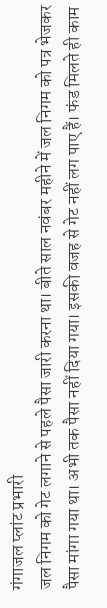गंगाजल प्लांट प्रभारी
जल निगम को गेट लगाने से पहले पैसा जारी करना था। बीते साल नवंबर महीने में जल निगम को पत्र भेजकर पैसा मांगा गया था। अभी तक पैसा नहीं दिया गया। इसकी वजह से गेट नहीं लग पाए हैं। फंड मिलते ही काम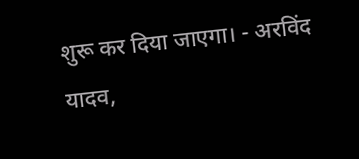शुरू कर दिया जाएगा। - अरविंद यादव,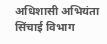अधिशासी अभियंता सिंचाई विभाग